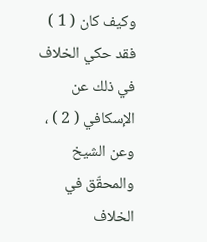وكيف كان ( 1 ) فقد حكي الخلاف في ذلك عن الإسكافي ( 2 ) ، وعن الشيخ والمحقّق في الخلاف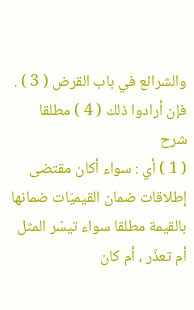والشرائع في باب القرض ( 3 ) .
فإن أرادوا ذلك ( 4 ) مطلقا
شرح
( 1 ) أي : سواء أكان مقتضى إطلاقات ضمان القيميّات ضمانها بالقيمة مطلقا سواء تيسّر المثل أم تعذّر ، أم كان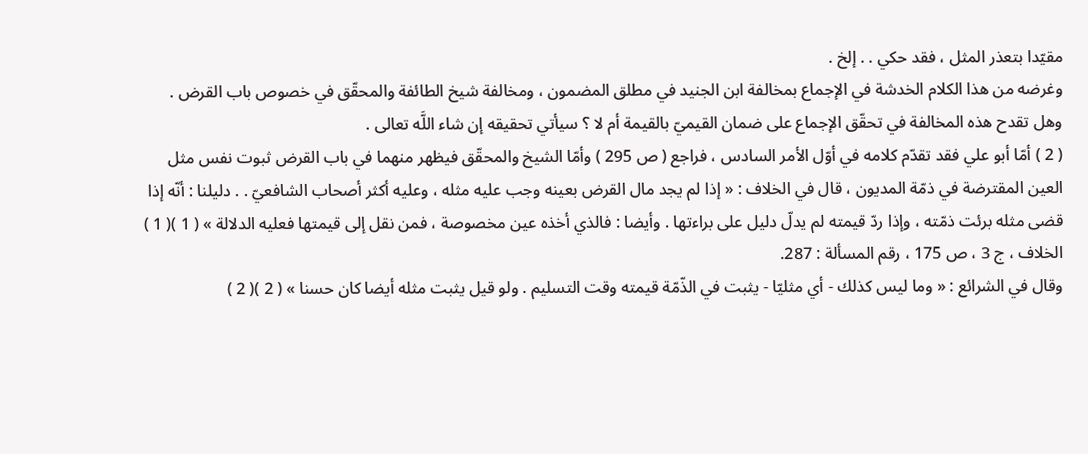مقيّدا بتعذر المثل ، فقد حكي . . إلخ .
وغرضه من هذا الكلام الخدشة في الإجماع بمخالفة ابن الجنيد في مطلق المضمون ، ومخالفة شيخ الطائفة والمحقّق في خصوص باب القرض . وهل تقدح هذه المخالفة في تحقّق الإجماع على ضمان القيميّ بالقيمة أم لا ؟ سيأتي تحقيقه إن شاء اللَّه تعالى .
( 2 ) أمّا أبو علي فقد تقدّم كلامه في أوّل الأمر السادس ، فراجع ( ص 295 ) وأمّا الشيخ والمحقّق فيظهر منهما في باب القرض ثبوت نفس مثل العين المقترضة في ذمّة المديون ، قال في الخلاف : « إذا لم يجد مال القرض بعينه وجب عليه مثله ، وعليه أكثر أصحاب الشافعيّ . . دليلنا : أنّه إذا قضى مثله برئت ذمّته ، وإذا ردّ قيمته لم يدلّ دليل على براءتها . وأيضا : فالذي أخذه عين مخصوصة ، فمن نقل إلى قيمتها فعليه الدلالة » ( 1 )( 1 ) الخلاف ، ج 3 ، ص 175 ، رقم المسألة : 287.
وقال في الشرائع : « وما ليس كذلك - أي مثليّا - يثبت في الذّمّة قيمته وقت التسليم . ولو قيل يثبت مثله أيضا كان حسنا » ( 2 )( 2 )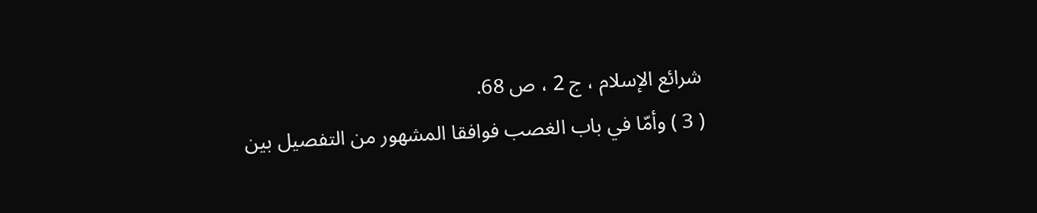شرائع الإسلام ، ج 2 ، ص 68.
( 3 ) وأمّا في باب الغصب فوافقا المشهور من التفصيل بين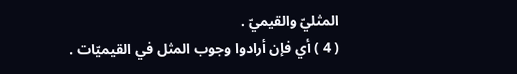المثليّ والقيميّ .
( 4 ) أي فإن أرادوا وجوب المثل في القيميّات .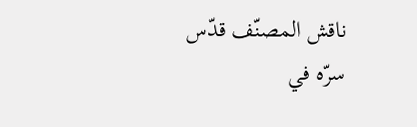ناقش المصنّف قدّس سرّه في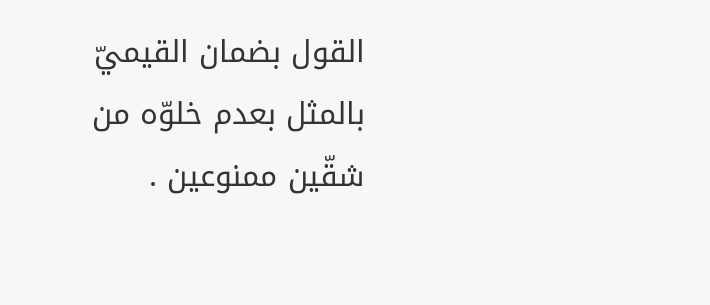القول بضمان القيميّ بالمثل بعدم خلوّه من شقّين ممنوعين .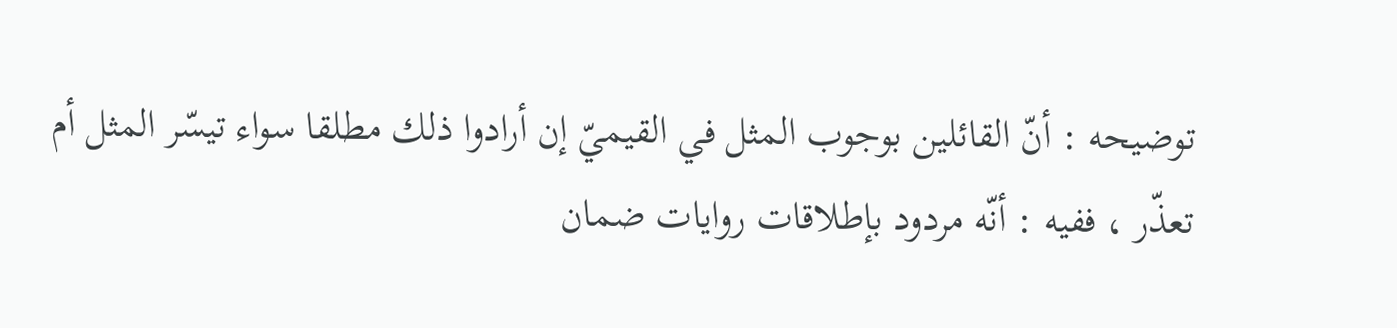توضيحه : أنّ القائلين بوجوب المثل في القيميّ إن أرادوا ذلك مطلقا سواء تيسّر المثل أم تعذّر ، ففيه : أنّه مردود بإطلاقات روايات ضمان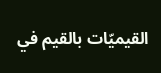القيميّات بالقيم في